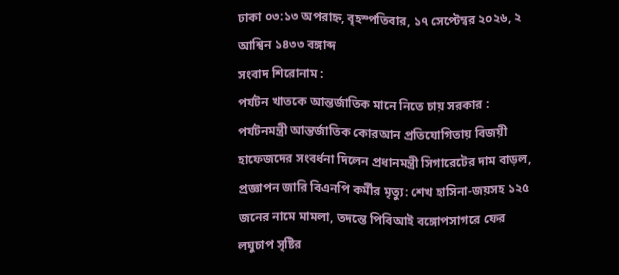ঢাকা ০৩:১৩ অপরাহ্ন, বৃহস্পতিবার, ১৭ সেপ্টেম্বর ২০২৬, ২ আশ্বিন ১৪৩৩ বঙ্গাব্দ
সংবাদ শিরোনাম :
পর্যটন খাতকে আন্তর্জাতিক মানে নিতে চায় সরকার : পর্যটনমন্ত্রী আন্তর্জাতিক কোরআন প্রতিযোগিতায় বিজয়ী হাফেজদের সংবর্ধনা দিলেন প্রধানমন্ত্রী সিগারেটের দাম বাড়ল, প্রজ্ঞাপন জারি বিএনপি কর্মীর মৃত্যু: শেখ হাসিনা-জয়সহ ১২৫ জনের নামে মামলা, তদন্তে পিবিআই বঙ্গোপসাগরে ফের লঘুচাপ সৃষ্টির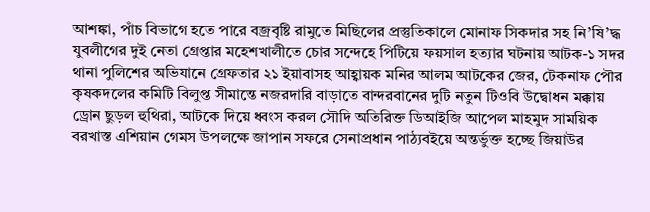আশঙ্কা, পাঁচ বিভাগে হতে পারে বজ্রবৃষ্টি রামুতে মিছিলের প্রস্তুতিকালে মোনাফ সিকদার সহ নি’ষি’দ্ধ যুবলীগের দুই নেতা গ্রেপ্তার মহেশখালীতে চোর সন্দেহে পিটিয়ে ফয়সাল হত্যার ঘটনায় আটক-১ সদর থানা পুলিশের অভিযানে গ্রেফতার ২১ ইয়াবাসহ আহ্বায়ক মনির আলম আটকের জের, টেকনাফ পৌর কৃষকদলের কমিটি বিলুপ্ত সীমান্তে নজরদারি বাড়াতে বান্দরবানের দুটি নতুন টিওবি উদ্বোধন মক্কায় ড্রোন ছুড়ল হুথিরা, আটকে দিয়ে ধ্বংস করল সৌদি অতিরিক্ত ডিআইজি আপেল মাহমুদ সাময়িক বরখাস্ত এশিয়ান গেমস উপলক্ষে জাপান সফরে সেনাপ্রধান পাঠ্যবইয়ে অন্তর্ভুক্ত হচ্ছে জিয়াউর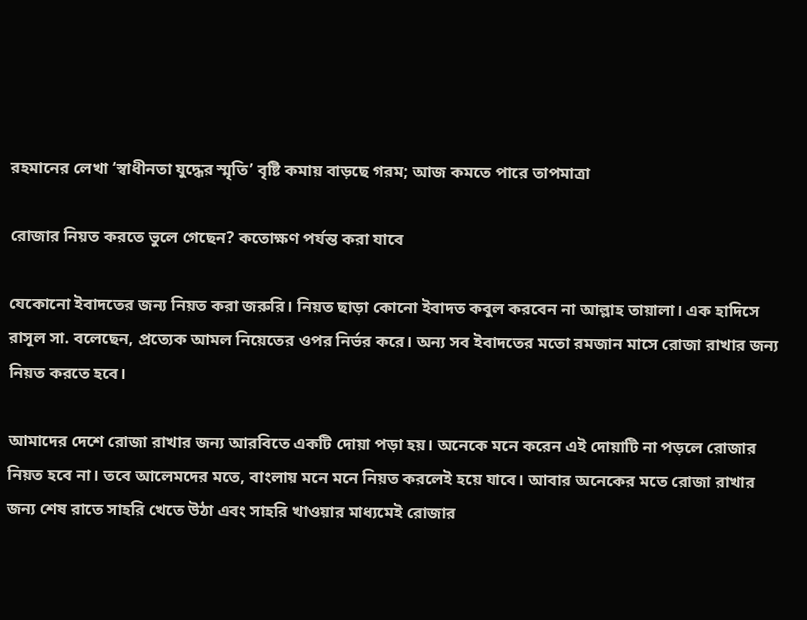রহমানের লেখা ‘স্বাধীনতা যুদ্ধের স্মৃতি’ বৃষ্টি কমায় বাড়ছে গরম; আজ কমতে পারে তাপমাত্রা

রোজার নিয়ত করতে ভুলে গেছেন? কতোক্ষণ পর্যন্ত করা যাবে

যেকোনো ইবাদতের জন্য নিয়ত করা জরুরি। নিয়ত ছাড়া কোনো ইবাদত কবুল করবেন না আল্লাহ তায়ালা। এক হাদিসে রাসূল সা. বলেছেন, প্রত্যেক আমল নিয়েতের ওপর নির্ভর করে। অন্য সব ইবাদতের মতো রমজান মাসে রোজা রাখার জন্য নিয়ত করতে হবে।

আমাদের দেশে রোজা রাখার জন্য আরবিতে একটি দোয়া পড়া হয়। অনেকে মনে করেন এই দোয়াটি না পড়লে রোজার নিয়ত হবে না। তবে আলেমদের মতে, বাংলায় মনে মনে নিয়ত করলেই হয়ে যাবে। আবার অনেকের মতে রোজা রাখার জন্য শেষ রাতে সাহরি খেতে উঠা এবং সাহরি খাওয়ার মাধ্যমেই রোজার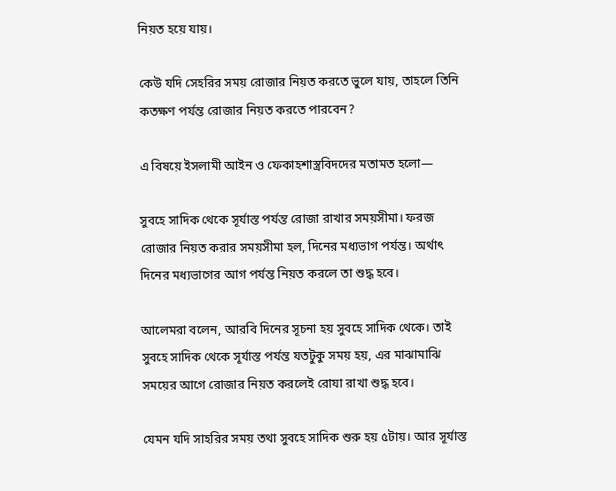নিয়ত হয়ে যায়।

কেউ যদি সেহরির সময় রোজার নিয়ত করতে ভুলে যায়, তাহলে তিনি কতক্ষণ পর্যন্ত রোজার নিয়ত করতে পারবেন?

এ বিষয়ে ইসলামী আইন ও ফেকাহশাস্ত্রবিদদের মতামত হলো—

সুবহে সাদিক থেকে সূর্যাস্ত পর্যন্ত রোজা রাখার সময়সীমা। ফরজ রোজার নিয়ত করার সময়সীমা হল, দিনের মধ্যভাগ পর্যন্ত। অর্থাৎ দিনের মধ্যভাগের আগ পর্যন্ত নিয়ত করলে তা শুদ্ধ হবে।

আলেমরা বলেন, আরবি দিনের সূচনা হয় সুবহে সাদিক থেকে। তাই সুবহে সাদিক থেকে সূর্যাস্ত পর্যন্ত যতটুকু সময় হয়, এর মাঝামাঝি সময়ের আগে রোজার নিয়ত করলেই রোযা রাখা শুদ্ধ হবে।

যেমন যদি সাহরির সময় তথা সুবহে সাদিক শুরু হয় ৫টায়। আর সূর্যাস্ত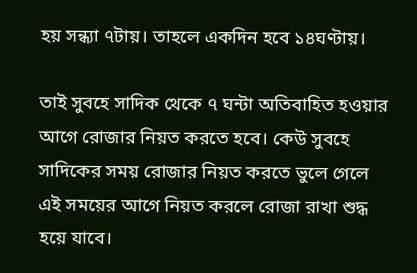হয় সন্ধ্যা ৭টায়। তাহলে একদিন হবে ১৪ঘণ্টায়।

তাই সুবহে সাদিক থেকে ৭ ঘন্টা অতিবাহিত হওয়ার আগে রোজার নিয়ত করতে হবে। কেউ সুবহে সাদিকের সময় রোজার নিয়ত করতে ভুলে গেলে এই সময়ের আগে নিয়ত করলে রোজা রাখা শুদ্ধ হয়ে যাবে।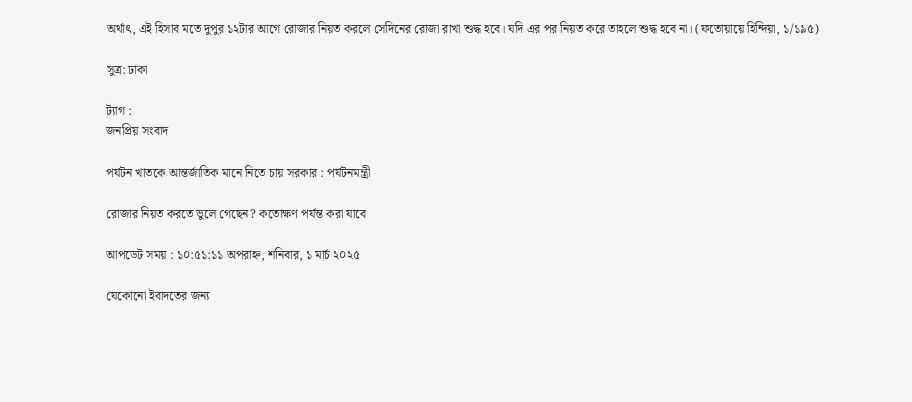অর্থাৎ, এই হিসাব মতে দুপুর ১২টার আগে রোজার নিয়ত করলে সেদিনের রোজা রাখা শুদ্ধ হবে। যদি এর পর নিয়ত করে তাহলে শুদ্ধ হবে না। (ফতোয়ায়ে হিন্দিয়া, ১/১৯৫)

সুত্র: ঢাকা

ট্যাগ :
জনপ্রিয় সংবাদ

পর্যটন খাতকে আন্তর্জাতিক মানে নিতে চায় সরকার : পর্যটনমন্ত্রী

রোজার নিয়ত করতে ভুলে গেছেন? কতোক্ষণ পর্যন্ত করা যাবে

আপডেট সময় : ১০:৫১:১১ অপরাহ্ন, শনিবার, ১ মার্চ ২০২৫

যেকোনো ইবাদতের জন্য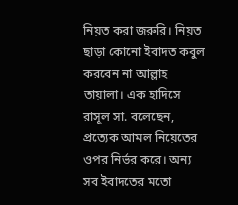নিয়ত করা জরুরি। নিয়ত ছাড়া কোনো ইবাদত কবুল করবেন না আল্লাহ তায়ালা। এক হাদিসে রাসূল সা. বলেছেন, প্রত্যেক আমল নিয়েতের ওপর নির্ভর করে। অন্য সব ইবাদতের মতো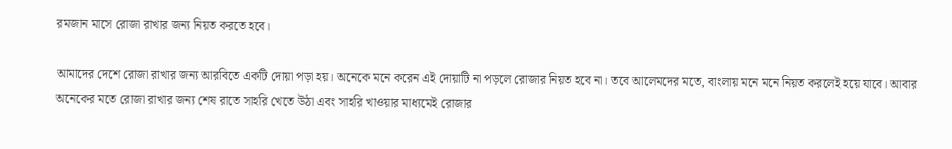রমজান মাসে রোজা রাখার জন্য নিয়ত করতে হবে।

আমাদের দেশে রোজা রাখার জন্য আরবিতে একটি দোয়া পড়া হয়। অনেকে মনে করেন এই দোয়াটি না পড়লে রোজার নিয়ত হবে না। তবে আলেমদের মতে, বাংলায় মনে মনে নিয়ত করলেই হয়ে যাবে। আবার অনেকের মতে রোজা রাখার জন্য শেষ রাতে সাহরি খেতে উঠা এবং সাহরি খাওয়ার মাধ্যমেই রোজার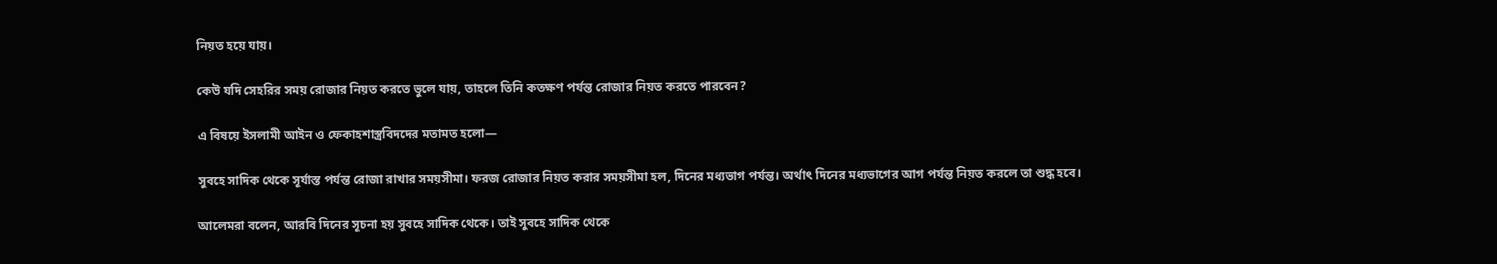নিয়ত হয়ে যায়।

কেউ যদি সেহরির সময় রোজার নিয়ত করতে ভুলে যায়, তাহলে তিনি কতক্ষণ পর্যন্ত রোজার নিয়ত করতে পারবেন?

এ বিষয়ে ইসলামী আইন ও ফেকাহশাস্ত্রবিদদের মতামত হলো—

সুবহে সাদিক থেকে সূর্যাস্ত পর্যন্ত রোজা রাখার সময়সীমা। ফরজ রোজার নিয়ত করার সময়সীমা হল, দিনের মধ্যভাগ পর্যন্ত। অর্থাৎ দিনের মধ্যভাগের আগ পর্যন্ত নিয়ত করলে তা শুদ্ধ হবে।

আলেমরা বলেন, আরবি দিনের সূচনা হয় সুবহে সাদিক থেকে। তাই সুবহে সাদিক থেকে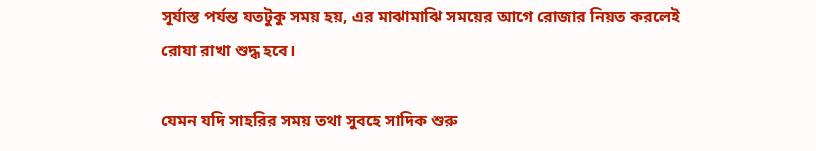সূর্যাস্ত পর্যন্ত যতটুকু সময় হয়, এর মাঝামাঝি সময়ের আগে রোজার নিয়ত করলেই রোযা রাখা শুদ্ধ হবে।

যেমন যদি সাহরির সময় তথা সুবহে সাদিক শুরু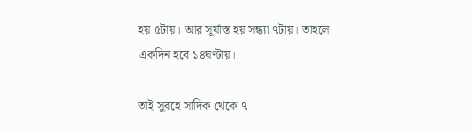হয় ৫টায়। আর সূর্যাস্ত হয় সন্ধ্যা ৭টায়। তাহলে একদিন হবে ১৪ঘণ্টায়।

তাই সুবহে সাদিক থেকে ৭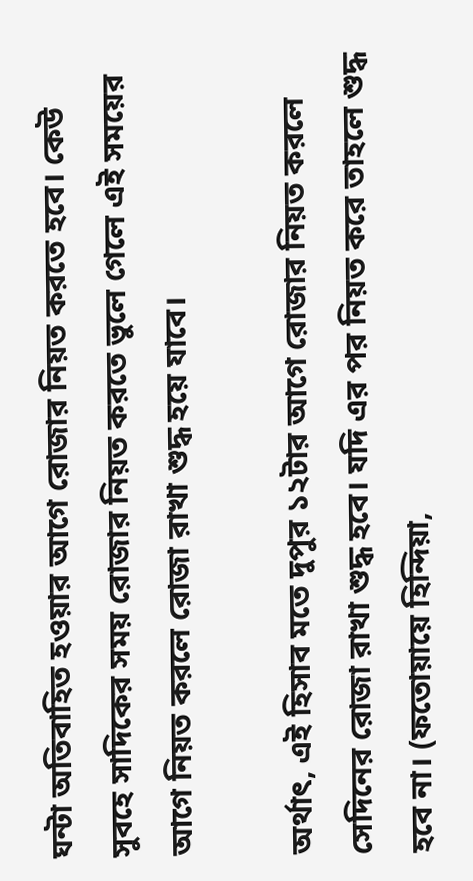ঘন্টা অতিবাহিত হওয়ার আগে রোজার নিয়ত করতে হবে। কেউ সুবহে সাদিকের সময় রোজার নিয়ত করতে ভুলে গেলে এই সময়ের আগে নিয়ত করলে রোজা রাখা শুদ্ধ হয়ে যাবে।

অর্থাৎ, এই হিসাব মতে দুপুর ১২টার আগে রোজার নিয়ত করলে সেদিনের রোজা রাখা শুদ্ধ হবে। যদি এর পর নিয়ত করে তাহলে শুদ্ধ হবে না। (ফতোয়ায়ে হিন্দিয়া,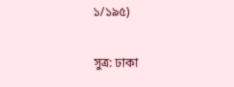১/১৯৫)

সুত্র: ঢাকা